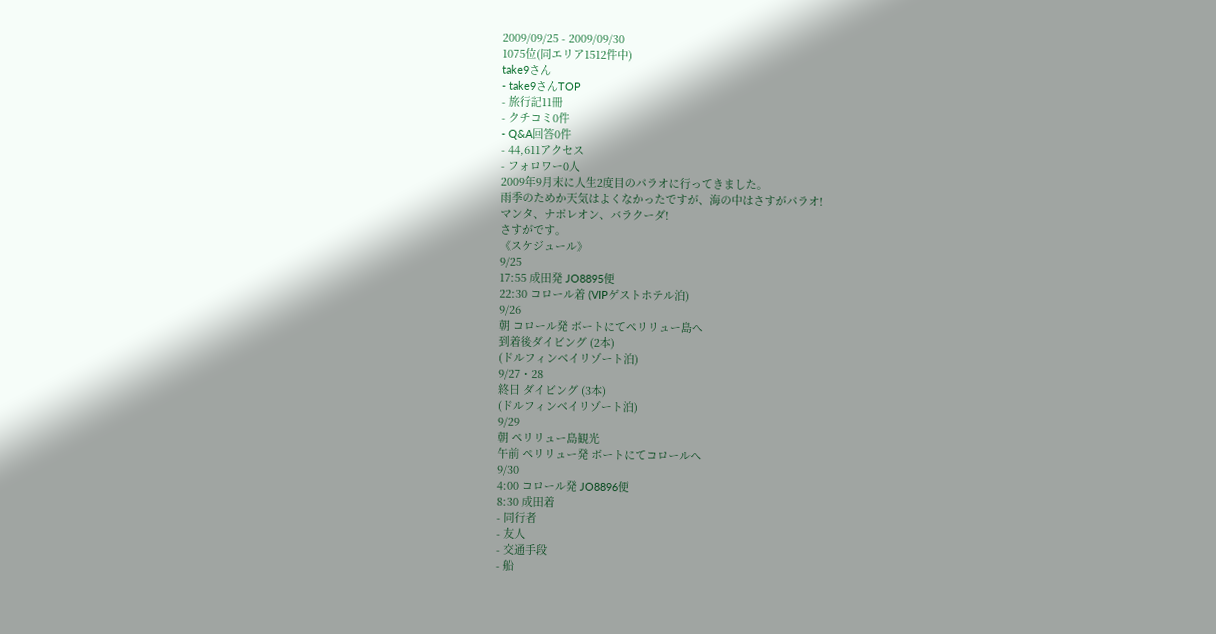2009/09/25 - 2009/09/30
1075位(同エリア1512件中)
take9さん
- take9さんTOP
- 旅行記11冊
- クチコミ0件
- Q&A回答0件
- 44,611アクセス
- フォロワー0人
2009年9月末に人生2度目のパラオに行ってきました。
雨季のためか天気はよくなかったですが、海の中はさすがパラオ!
マンタ、ナポレオン、バラクーダ!
さすがです。
《スケジュール》
9/25
17:55 成田発 JO8895便
22:30 コロール着 (VIPゲストホテル泊)
9/26
朝 コロール発 ボートにてペリリュー島へ
到着後ダイビング (2本)
(ドルフィンベイリゾート泊)
9/27・28
終日 ダイビング (3本)
(ドルフィンベイリゾート泊)
9/29
朝 ペリリュー島観光
午前 ペリリュー発 ボートにてコロールへ
9/30
4:00 コロール発 JO8896便
8:30 成田着
- 同行者
- 友人
- 交通手段
- 船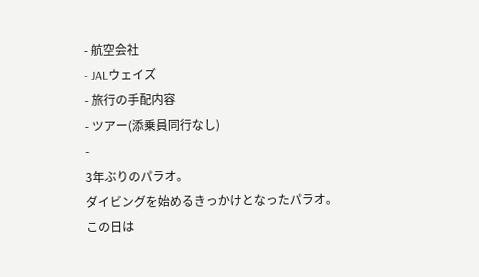- 航空会社
- JALウェイズ
- 旅行の手配内容
- ツアー(添乗員同行なし)
-
3年ぶりのパラオ。
ダイビングを始めるきっかけとなったパラオ。
この日は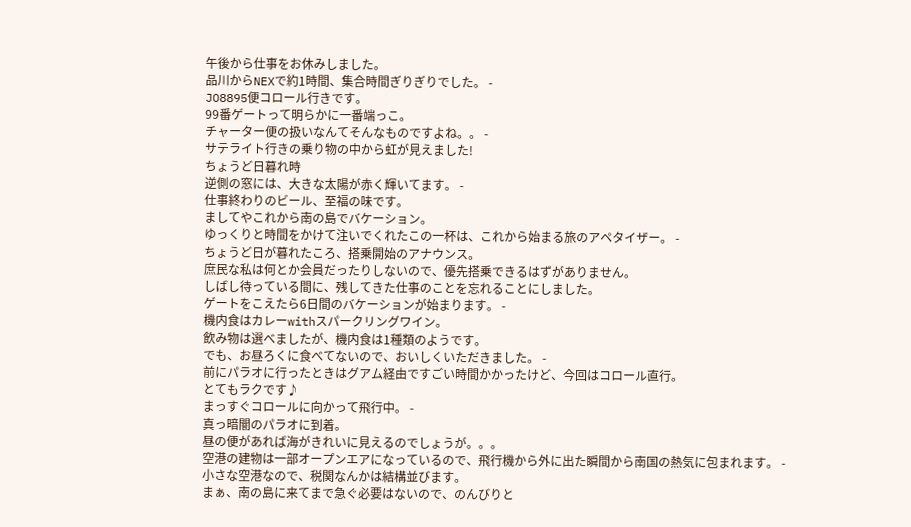午後から仕事をお休みしました。
品川からNEXで約1時間、集合時間ぎりぎりでした。 -
JO8895便コロール行きです。
99番ゲートって明らかに一番端っこ。
チャーター便の扱いなんてそんなものですよね。。 -
サテライト行きの乗り物の中から虹が見えました!
ちょうど日暮れ時
逆側の窓には、大きな太陽が赤く輝いてます。 -
仕事終わりのビール、至福の味です。
ましてやこれから南の島でバケーション。
ゆっくりと時間をかけて注いでくれたこの一杯は、これから始まる旅のアペタイザー。 -
ちょうど日が暮れたころ、搭乗開始のアナウンス。
庶民な私は何とか会員だったりしないので、優先搭乗できるはずがありません。
しばし待っている間に、残してきた仕事のことを忘れることにしました。
ゲートをこえたら6日間のバケーションが始まります。 -
機内食はカレーwithスパークリングワイン。
飲み物は選べましたが、機内食は1種類のようです。
でも、お昼ろくに食べてないので、おいしくいただきました。 -
前にパラオに行ったときはグアム経由ですごい時間かかったけど、今回はコロール直行。
とてもラクです♪
まっすぐコロールに向かって飛行中。 -
真っ暗闇のパラオに到着。
昼の便があれば海がきれいに見えるのでしょうが。。。
空港の建物は一部オープンエアになっているので、飛行機から外に出た瞬間から南国の熱気に包まれます。 -
小さな空港なので、税関なんかは結構並びます。
まぁ、南の島に来てまで急ぐ必要はないので、のんびりと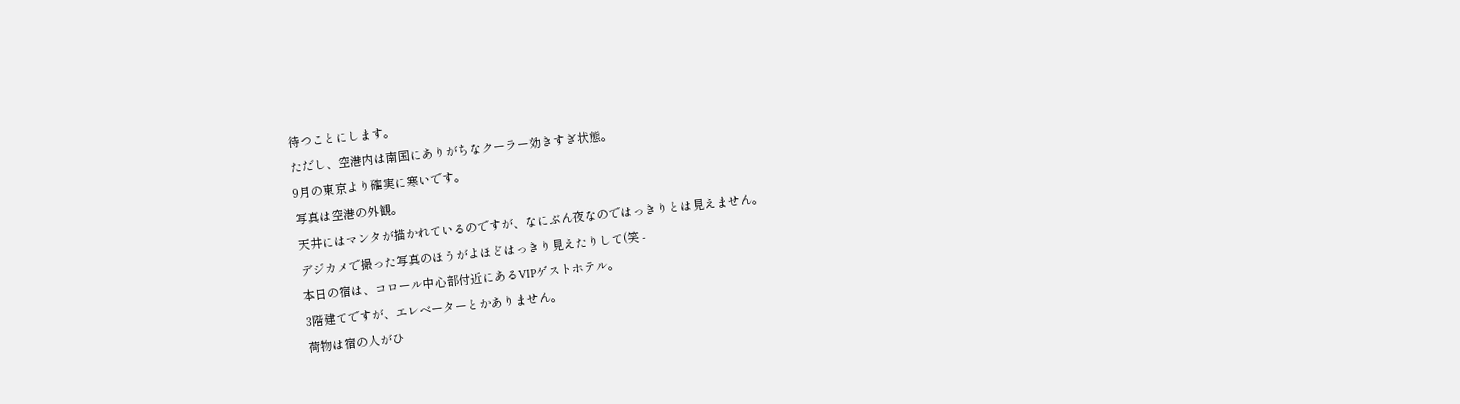待つことにします。
ただし、空港内は南国にありがちなクーラー効きすぎ状態。
9月の東京より確実に寒いです。
写真は空港の外観。
天井にはマンタが描かれているのですが、なにぶん夜なのではっきりとは見えません。
デジカメで撮った写真のほうがよほどはっきり見えたりして(笑 -
本日の宿は、コロール中心部付近にあるVIPゲストホテル。
3階建てですが、エレベーターとかありません。
荷物は宿の人がひ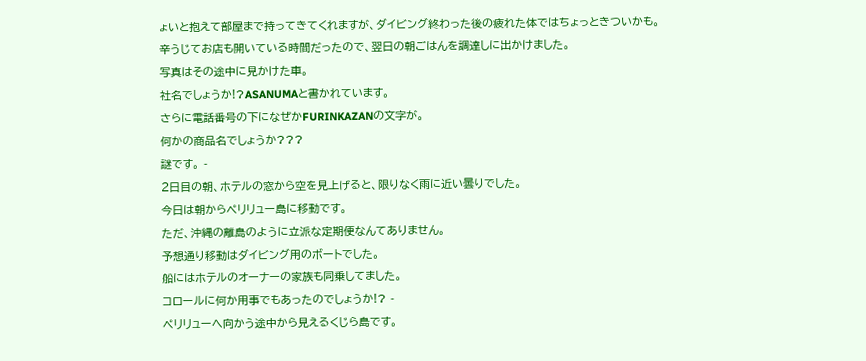ょいと抱えて部屋まで持ってきてくれますが、ダイビング終わった後の疲れた体ではちょっときついかも。
辛うじてお店も開いている時間だったので、翌日の朝ごはんを調達しに出かけました。
写真はその途中に見かけた車。
社名でしょうか!?ASANUMAと書かれています。
さらに電話番号の下になぜかFURINKAZANの文字が。
何かの商品名でしょうか???
謎です。 -
2日目の朝、ホテルの窓から空を見上げると、限りなく雨に近い曇りでした。
今日は朝からペリリュー島に移動です。
ただ、沖縄の離島のように立派な定期便なんてありません。
予想通り移動はダイビング用のボートでした。
船にはホテルのオーナーの家族も同乗してました。
コロールに何か用事でもあったのでしょうか!? -
ペリリューへ向かう途中から見えるくじら島です。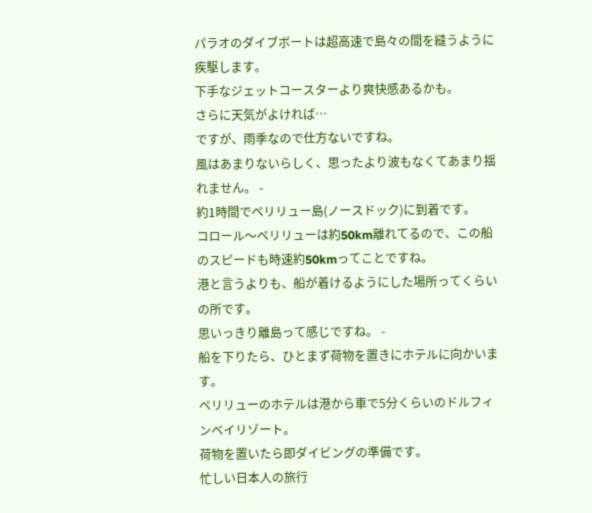パラオのダイブボートは超高速で島々の間を縫うように疾駆します。
下手なジェットコースターより爽快感あるかも。
さらに天気がよければ…
ですが、雨季なので仕方ないですね。
風はあまりないらしく、思ったより波もなくてあまり揺れません。 -
約1時間でペリリュー島(ノースドック)に到着です。
コロール〜ペリリューは約50km離れてるので、この船のスピードも時速約50kmってことですね。
港と言うよりも、船が着けるようにした場所ってくらいの所です。
思いっきり離島って感じですね。 -
船を下りたら、ひとまず荷物を置きにホテルに向かいます。
ペリリューのホテルは港から車で5分くらいのドルフィンベイリゾート。
荷物を置いたら即ダイビングの準備です。
忙しい日本人の旅行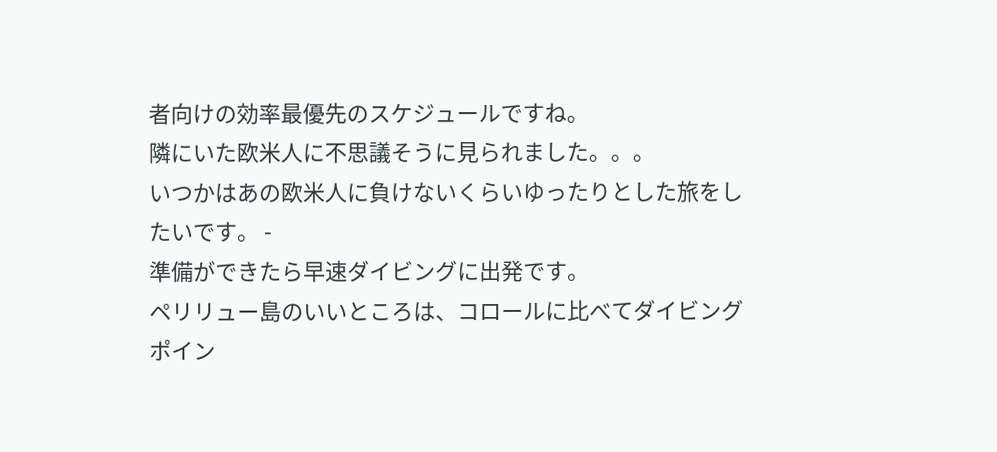者向けの効率最優先のスケジュールですね。
隣にいた欧米人に不思議そうに見られました。。。
いつかはあの欧米人に負けないくらいゆったりとした旅をしたいです。 -
準備ができたら早速ダイビングに出発です。
ペリリュー島のいいところは、コロールに比べてダイビングポイン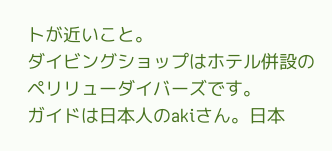トが近いこと。
ダイビングショップはホテル併設のペリリューダイバーズです。
ガイドは日本人のakiさん。日本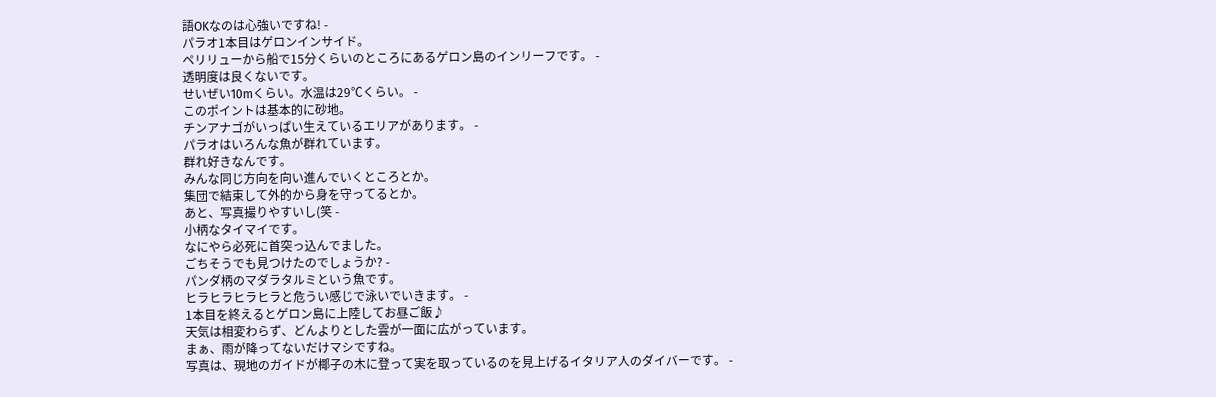語OKなのは心強いですね! -
パラオ1本目はゲロンインサイド。
ペリリューから船で15分くらいのところにあるゲロン島のインリーフです。 -
透明度は良くないです。
せいぜい10mくらい。水温は29℃くらい。 -
このポイントは基本的に砂地。
チンアナゴがいっぱい生えているエリアがあります。 -
パラオはいろんな魚が群れています。
群れ好きなんです。
みんな同じ方向を向い進んでいくところとか。
集団で結束して外的から身を守ってるとか。
あと、写真撮りやすいし(笑 -
小柄なタイマイです。
なにやら必死に首突っ込んでました。
ごちそうでも見つけたのでしょうか? -
パンダ柄のマダラタルミという魚です。
ヒラヒラヒラヒラと危うい感じで泳いでいきます。 -
1本目を終えるとゲロン島に上陸してお昼ご飯♪
天気は相変わらず、どんよりとした雲が一面に広がっています。
まぁ、雨が降ってないだけマシですね。
写真は、現地のガイドが椰子の木に登って実を取っているのを見上げるイタリア人のダイバーです。 -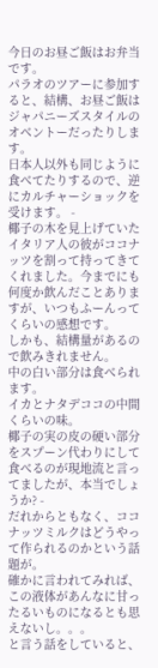今日のお昼ご飯はお弁当です。
パラオのツアーに参加すると、結構、お昼ご飯はジャパニーズスタイルのオベントーだったりします。
日本人以外も同じように食べてたりするので、逆にカルチャーショックを受けます。 -
椰子の木を見上げていたイタリア人の彼がココナッツを割って持ってきてくれました。今までにも何度か飲んだことありますが、いつもふーんってくらいの感想です。
しかも、結構量があるので飲みきれません。
中の白い部分は食べられます。
イカとナタデココの中間くらいの味。
椰子の実の皮の硬い部分をスプーン代わりにして食べるのが現地流と言ってましたが、本当でしょうか? -
だれからともなく、ココナッツミルクはどうやって作られるのかという話題が。
確かに言われてみれば、この液体があんなに甘ったるいものになるとも思えないし。。。
と言う話をしていると、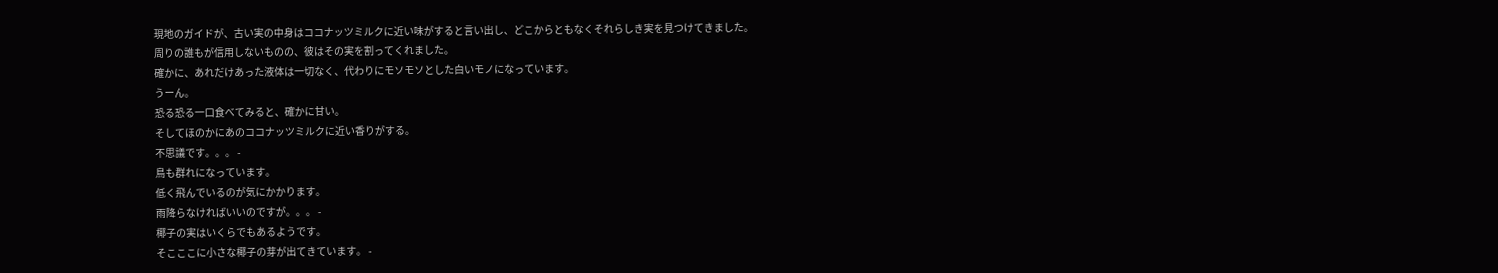現地のガイドが、古い実の中身はココナッツミルクに近い味がすると言い出し、どこからともなくそれらしき実を見つけてきました。
周りの誰もが信用しないものの、彼はその実を割ってくれました。
確かに、あれだけあった液体は一切なく、代わりにモソモソとした白いモノになっています。
うーん。
恐る恐る一口食べてみると、確かに甘い。
そしてほのかにあのココナッツミルクに近い香りがする。
不思議です。。。 -
鳥も群れになっています。
低く飛んでいるのが気にかかります。
雨降らなければいいのですが。。。 -
椰子の実はいくらでもあるようです。
そこここに小さな椰子の芽が出てきています。 -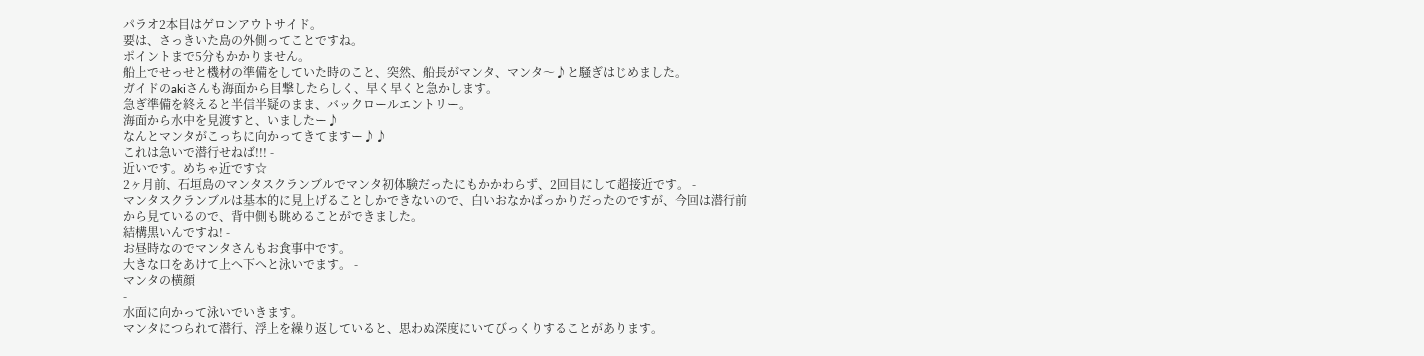パラオ2本目はゲロンアウトサイド。
要は、さっきいた島の外側ってことですね。
ポイントまで5分もかかりません。
船上でせっせと機材の準備をしていた時のこと、突然、船長がマンタ、マンタ〜♪と騒ぎはじめました。
ガイドのakiさんも海面から目撃したらしく、早く早くと急かします。
急ぎ準備を終えると半信半疑のまま、バックロールエントリー。
海面から水中を見渡すと、いましたー♪
なんとマンタがこっちに向かってきてますー♪♪
これは急いで潜行せねば!!! -
近いです。めちゃ近です☆
2ヶ月前、石垣島のマンタスクランブルでマンタ初体験だったにもかかわらず、2回目にして超接近です。 -
マンタスクランブルは基本的に見上げることしかできないので、白いおなかばっかりだったのですが、今回は潜行前から見ているので、背中側も眺めることができました。
結構黒いんですね! -
お昼時なのでマンタさんもお食事中です。
大きな口をあけて上へ下へと泳いでます。 -
マンタの横顔
-
水面に向かって泳いでいきます。
マンタにつられて潜行、浮上を繰り返していると、思わぬ深度にいてびっくりすることがあります。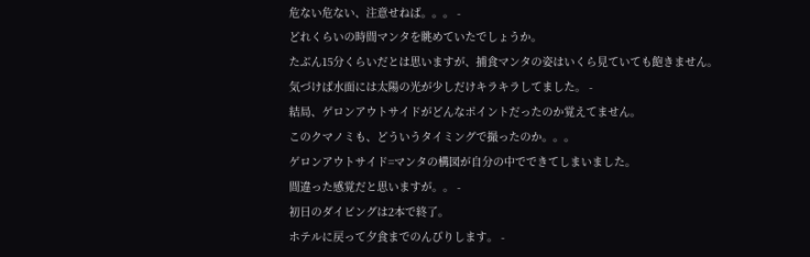危ない危ない、注意せねば。。。 -
どれくらいの時間マンタを眺めていたでしょうか。
たぶん15分くらいだとは思いますが、捕食マンタの姿はいくら見ていても飽きません。
気づけば水面には太陽の光が少しだけキラキラしてました。 -
結局、ゲロンアウトサイドがどんなポイントだったのか覚えてません。
このクマノミも、どういうタイミングで撮ったのか。。。
ゲロンアウトサイド=マンタの構図が自分の中でできてしまいました。
間違った感覚だと思いますが。。 -
初日のダイビングは2本で終了。
ホテルに戻って夕食までのんびりします。 -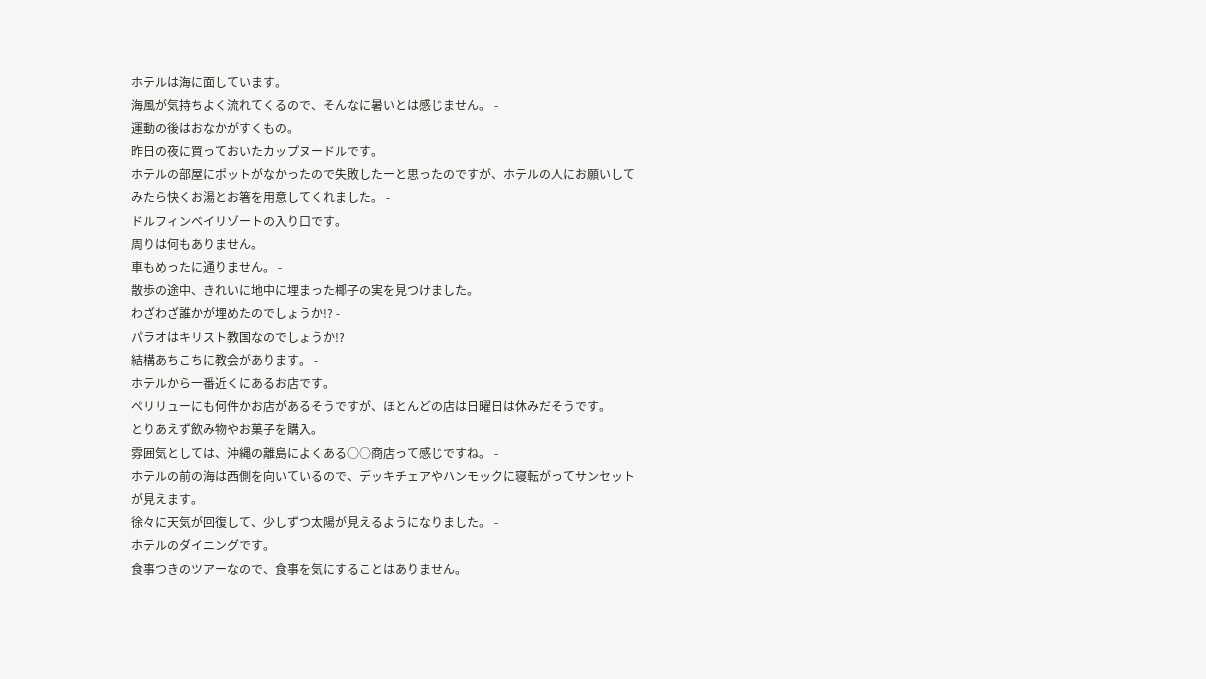ホテルは海に面しています。
海風が気持ちよく流れてくるので、そんなに暑いとは感じません。 -
運動の後はおなかがすくもの。
昨日の夜に買っておいたカップヌードルです。
ホテルの部屋にポットがなかったので失敗したーと思ったのですが、ホテルの人にお願いしてみたら快くお湯とお箸を用意してくれました。 -
ドルフィンベイリゾートの入り口です。
周りは何もありません。
車もめったに通りません。 -
散歩の途中、きれいに地中に埋まった椰子の実を見つけました。
わざわざ誰かが埋めたのでしょうか!? -
パラオはキリスト教国なのでしょうか!?
結構あちこちに教会があります。 -
ホテルから一番近くにあるお店です。
ペリリューにも何件かお店があるそうですが、ほとんどの店は日曜日は休みだそうです。
とりあえず飲み物やお菓子を購入。
雰囲気としては、沖縄の離島によくある○○商店って感じですね。 -
ホテルの前の海は西側を向いているので、デッキチェアやハンモックに寝転がってサンセットが見えます。
徐々に天気が回復して、少しずつ太陽が見えるようになりました。 -
ホテルのダイニングです。
食事つきのツアーなので、食事を気にすることはありません。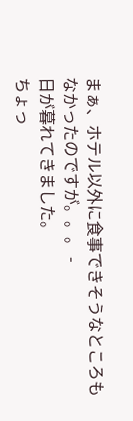まぁ、ホテル以外に食事できそうなところもなかったのですが。。。 -
日が暮れてきました。
ちょっ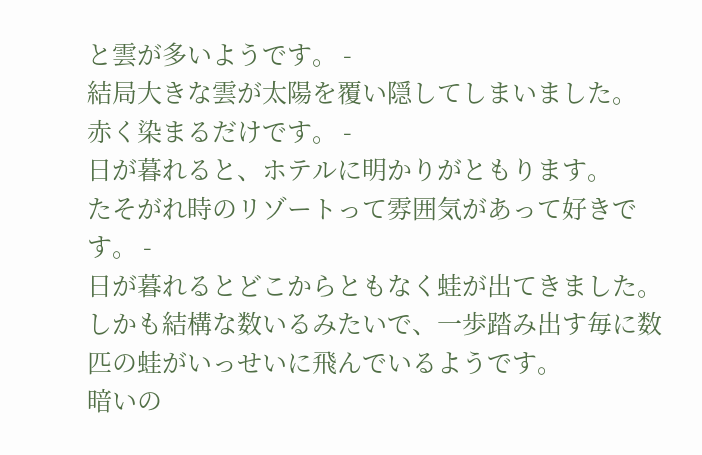と雲が多いようです。 -
結局大きな雲が太陽を覆い隠してしまいました。
赤く染まるだけです。 -
日が暮れると、ホテルに明かりがともります。
たそがれ時のリゾートって雰囲気があって好きです。 -
日が暮れるとどこからともなく蛙が出てきました。
しかも結構な数いるみたいで、一歩踏み出す毎に数匹の蛙がいっせいに飛んでいるようです。
暗いの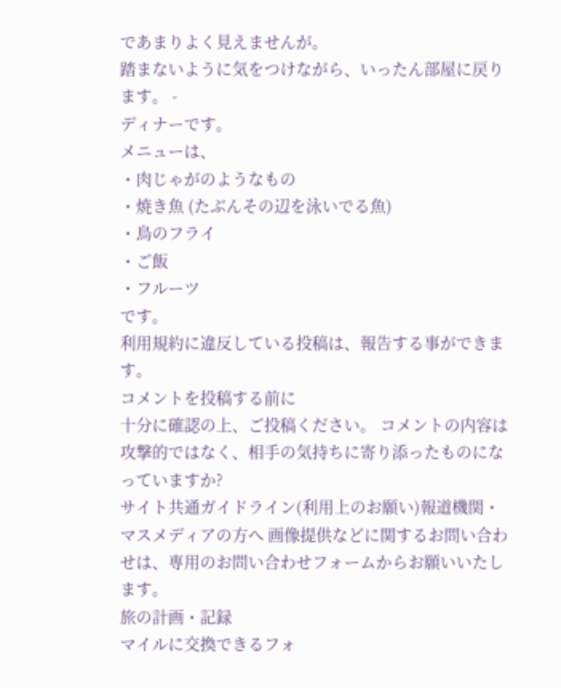であまりよく見えませんが。
踏まないように気をつけながら、いったん部屋に戻ります。 -
ディナーです。
メニューは、
・肉じゃがのようなもの
・焼き魚 (たぶんその辺を泳いでる魚)
・鳥のフライ
・ご飯
・フルーツ
です。
利用規約に違反している投稿は、報告する事ができます。
コメントを投稿する前に
十分に確認の上、ご投稿ください。 コメントの内容は攻撃的ではなく、相手の気持ちに寄り添ったものになっていますか?
サイト共通ガイドライン(利用上のお願い)報道機関・マスメディアの方へ 画像提供などに関するお問い合わせは、専用のお問い合わせフォームからお願いいたします。
旅の計画・記録
マイルに交換できるフォ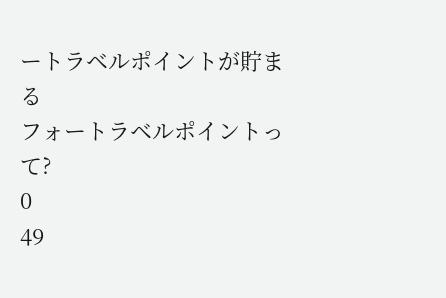ートラベルポイントが貯まる
フォートラベルポイントって?
0
49